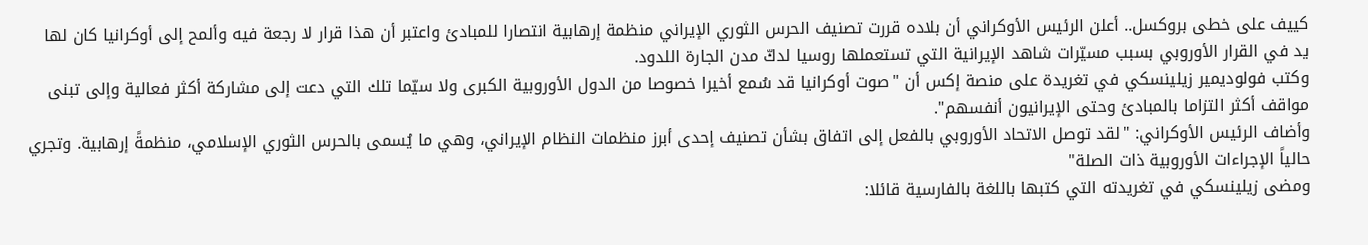كييف على خطى بروكسل.. أعلن الرئيس الأوكراني أن بلاده قررت تصنيف الحرس الثوري الإيراني منظمة إرهابية انتصارا للمبادئ واعتبر أن هذا قرار لا رجعة فيه وألمح إلى أوكرانيا كان لها يد في القرار الأوروبي بسبب مسيّرات شاهد الإيرانية التي تستعملها روسيا لدكّ مدن الجارة اللدود.
وكتب فولوديمير زيلينسكي في تغريدة على منصة إكس أن "صوت أوكرانيا قد سُمع أخيرا خصوصا من الدول الأوروبية الكبرى ولا سيّما تلك التي دعت إلى مشاركة أكثر فعالية وإلى تبنى مواقف أكثر التزاما بالمبادئ وحتى الإيرانيون أنفسهم".
وأضاف الرئيس الأوكراني: "لقد توصل الاتحاد الأوروبي بالفعل إلى اتفاق بشأن تصنيف إحدى أبرز منظمات النظام الإيراني، وهي ما يُسمى بالحرس الثوري الإسلامي، منظمةً إرهابية. وتجري حالياً الإجراءات الأوروبية ذات الصلة"
ومضى زيلينسكي في تغريدته التي كتبها باللغة بالفارسية قائلا: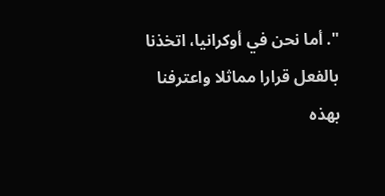". أما نحن في أوكرانيا، اتخذنا بالفعل قرارا مماثلا واعترفنا بهذه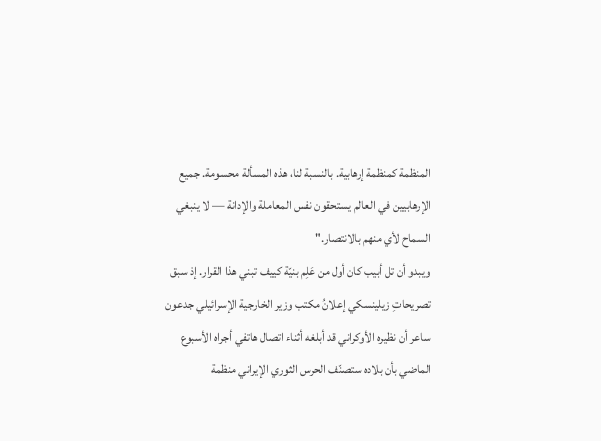المنظمة كمنظمة إرهابية. بالنسبة لنا، هذه المسألة محسومة. جميع الإرهابيين في العالم يستحقون نفس المعاملة والإدانة — لا ينبغي السماح لأي منهم بالانتصار."
ويبدو أن تل أبيب كان أول من عَلِم بنيّة كييف تبني هذا القرار. إذ سبق تصريحاتِ زيلينسكي إعلانُ مكتب وزير الخارجية الإسرائيلي جدعون ساعر أن نظيره الأوكراني قد أبلغه أثناء اتصال هاتفي أجراه الأسبوع الماضي بأن بلاده ستصنّف الحرس الثوري الإيراني منظمة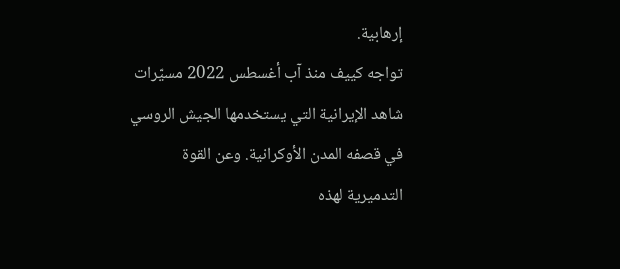إرهابية.
تواجه كييف منذ آب أغسطس 2022 مسيّرات شاهد الإيرانية التي يستخدمها الجيش الروسي في قصفه المدن الأوكرانية. وعن القوة التدميرية لهذه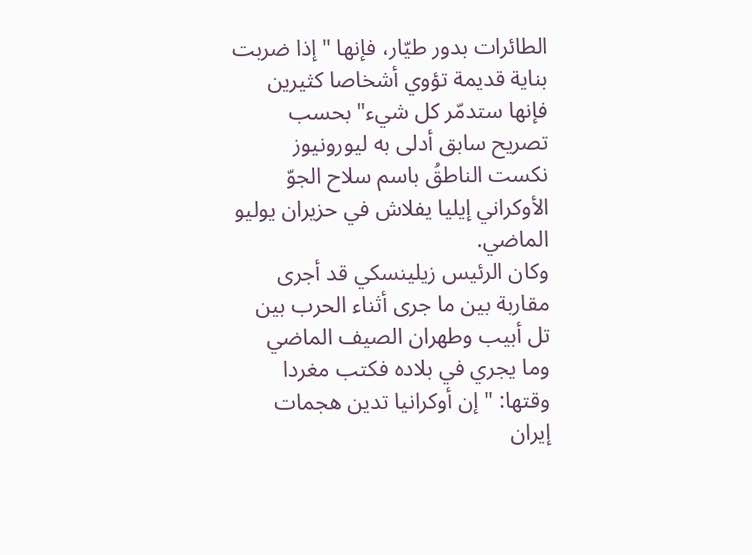الطائرات بدور طيّار، فإنها "إذا ضربت بناية قديمة تؤوي أشخاصا كثيرين فإنها ستدمّر كل شيء" بحسب تصريح سابق أدلى به ليورونيوز نكست الناطقُ باسم سلاح الجوّ الأوكراني إيليا يفلاش في حزيران يوليو الماضي.
وكان الرئيس زيلينسكي قد أجرى مقاربة بين ما جرى أثناء الحرب بين تل أبيب وطهران الصيف الماضي وما يجري في بلاده فكتب مغردا وقتها: "إن أوكرانيا تدين هجمات إيران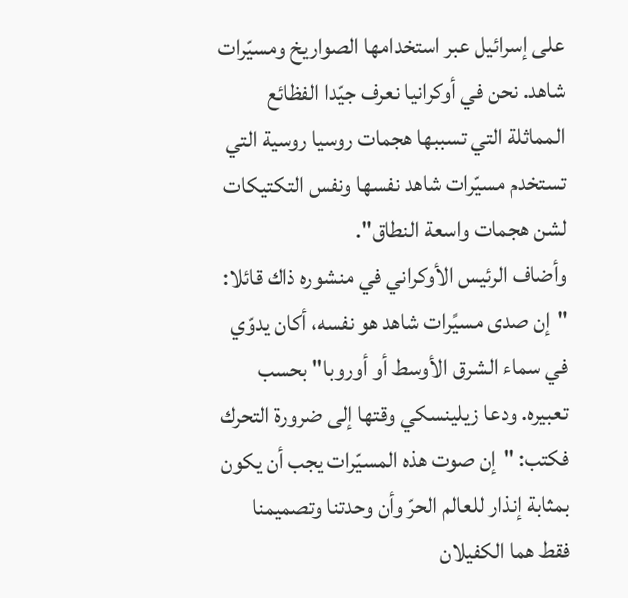على إسرائيل عبر استخدامها الصواريخ ومسيّرات شاهد. نحن في أوكرانيا نعرف جيّدا الفظائع المماثلة التي تسببها هجمات روسيا روسية التي تستخدم مسيّرات شاهد نفسها ونفس التكتيكات لشن هجمات واسعة النطاق".
وأضاف الرئيس الأوكراني في منشوره ذاك قائلا: "إن صدى مسيًرات شاهد هو نفسه، أكان يدوّي في سماء الشرق الأوسط أو أوروبا" بحسب تعبيره. ودعا زيلينسكي وقتها إلى ضرورة التحرك فكتب: "إن صوت هذه المسيّرات يجب أن يكون بمثابة إنذار للعالم الحرّ وأن وحدتنا وتصميمنا فقط هما الكفيلان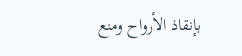بإنقاذ الأرواح ومنع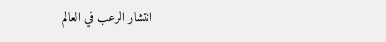انتشار الرعب في العالم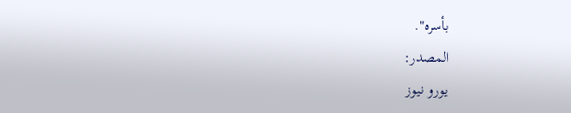بأسره".
المصدر:
يورو نيوز